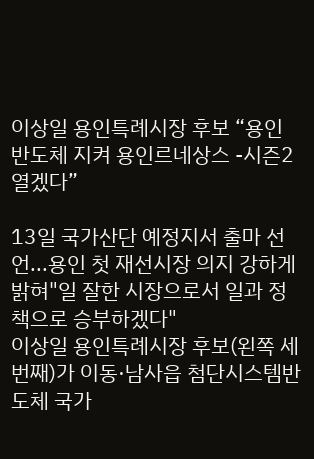이상일 용인특례시장 후보 “용인 반도체 지켜 용인르네상스 -시즌2 열겠다”

13일 국가산단 예정지서 출마 선언...용인 첫 재선시장 의지 강하게 밝혀"일 잘한 시장으로서 일과 정책으로 승부하겠다"
이상일 용인특례시장 후보(왼쪽 세번째)가 이동·남사읍 첨단시스템반도체 국가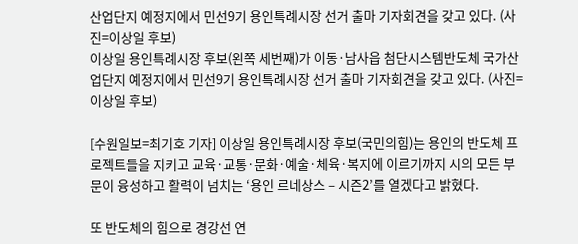산업단지 예정지에서 민선9기 용인특례시장 선거 출마 기자회견을 갖고 있다. (사진=이상일 후보)
이상일 용인특례시장 후보(왼쪽 세번째)가 이동·남사읍 첨단시스템반도체 국가산업단지 예정지에서 민선9기 용인특례시장 선거 출마 기자회견을 갖고 있다. (사진=이상일 후보)

[수원일보=최기호 기자] 이상일 용인특례시장 후보(국민의힘)는 용인의 반도체 프로젝트들을 지키고 교육·교통·문화·예술·체육·복지에 이르기까지 시의 모든 부문이 융성하고 활력이 넘치는 ‘용인 르네상스 – 시즌2’를 열겠다고 밝혔다.

또 반도체의 힘으로 경강선 연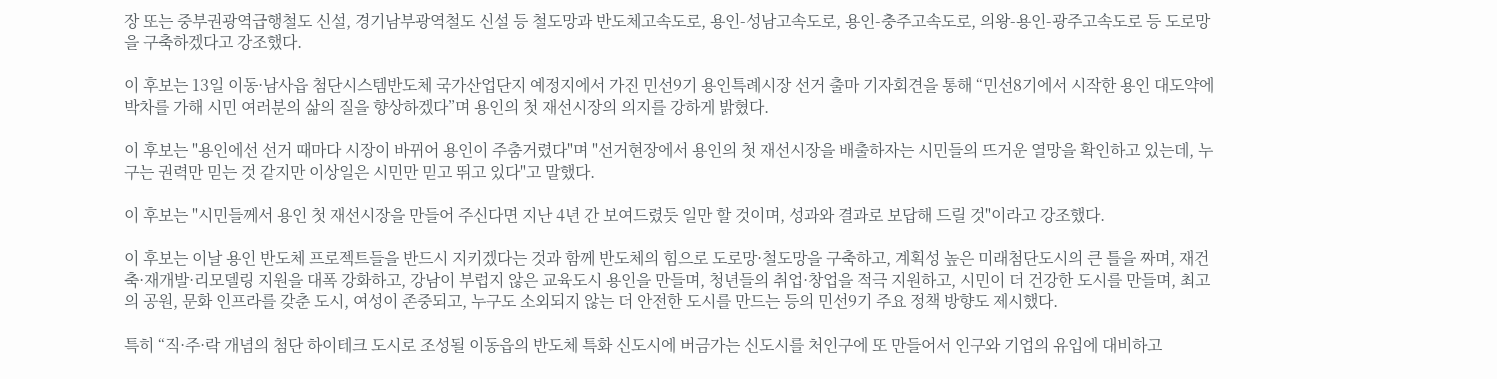장 또는 중부권광역급행철도 신설, 경기남부광역철도 신설 등 철도망과 반도체고속도로, 용인-성남고속도로, 용인-충주고속도로, 의왕-용인-광주고속도로 등 도로망을 구축하겠다고 강조했다.

이 후보는 13일 이동·남사읍 첨단시스템반도체 국가산업단지 예정지에서 가진 민선9기 용인특례시장 선거 출마 기자회견을 통해 “민선8기에서 시작한 용인 대도약에 박차를 가해 시민 여러분의 삶의 질을 향상하겠다”며 용인의 첫 재선시장의 의지를 강하게 밝혔다.

이 후보는 "용인에선 선거 때마다 시장이 바뀌어 용인이 주춤거렸다"며 "선거현장에서 용인의 첫 재선시장을 배출하자는 시민들의 뜨거운 열망을 확인하고 있는데, 누구는 권력만 믿는 것 같지만 이상일은 시민만 믿고 뛰고 있다"고 말했다.

이 후보는 "시민들께서 용인 첫 재선시장을 만들어 주신다면 지난 4년 간 보여드렸듯 일만 할 것이며, 성과와 결과로 보답해 드릴 것"이라고 강조했다.

이 후보는 이날 용인 반도체 프로젝트들을 반드시 지키겠다는 것과 함께 반도체의 힘으로 도로망·철도망을 구축하고, 계획성 높은 미래첨단도시의 큰 틀을 짜며, 재건축·재개발·리모델링 지원을 대폭 강화하고, 강남이 부럽지 않은 교육도시 용인을 만들며, 청년들의 취업·창업을 적극 지원하고, 시민이 더 건강한 도시를 만들며, 최고의 공원, 문화 인프라를 갖춘 도시, 여성이 존중되고, 누구도 소외되지 않는 더 안전한 도시를 만드는 등의 민선9기 주요 정책 방향도 제시했다.

특히 “직·주·락 개념의 첨단 하이테크 도시로 조성될 이동읍의 반도체 특화 신도시에 버금가는 신도시를 처인구에 또 만들어서 인구와 기업의 유입에 대비하고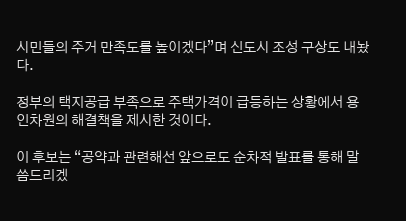시민들의 주거 만족도를 높이겠다”며 신도시 조성 구상도 내놨다.

정부의 택지공급 부족으로 주택가격이 급등하는 상황에서 용인차원의 해결책을 제시한 것이다.

이 후보는 “공약과 관련해선 앞으로도 순차적 발표를 통해 말씀드리겠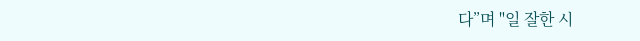다”며 "일 잘한 시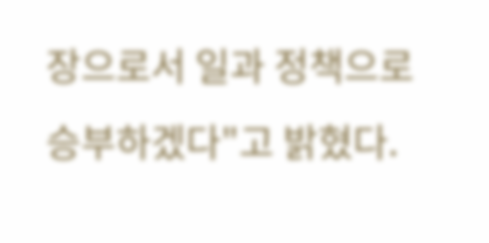장으로서 일과 정책으로 승부하겠다"고 밝혔다.